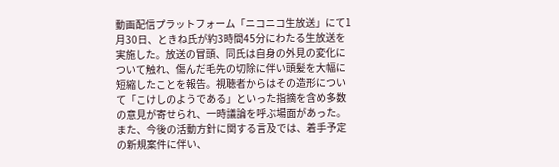動画配信プラットフォーム「ニコニコ生放送」にて1月30日、ときね氏が約3時間45分にわたる生放送を実施した。放送の冒頭、同氏は自身の外見の変化について触れ、傷んだ毛先の切除に伴い頭髪を大幅に短縮したことを報告。視聴者からはその造形について「こけしのようである」といった指摘を含め多数の意見が寄せられ、一時議論を呼ぶ場面があった。また、今後の活動方針に関する言及では、着手予定の新規案件に伴い、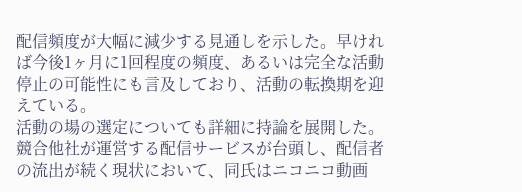配信頻度が大幅に減少する見通しを示した。早ければ今後1ヶ月に1回程度の頻度、あるいは完全な活動停止の可能性にも言及しており、活動の転換期を迎えている。
活動の場の選定についても詳細に持論を展開した。競合他社が運営する配信サービスが台頭し、配信者の流出が続く現状において、同氏はニコニコ動画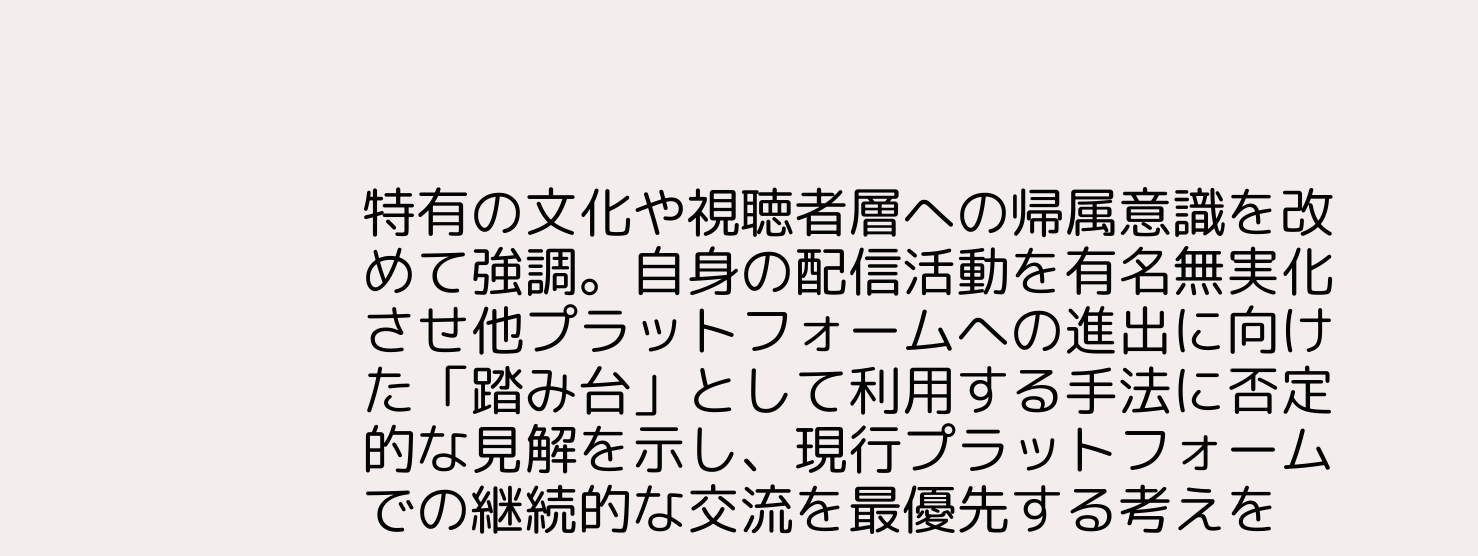特有の文化や視聴者層への帰属意識を改めて強調。自身の配信活動を有名無実化させ他プラットフォームへの進出に向けた「踏み台」として利用する手法に否定的な見解を示し、現行プラットフォームでの継続的な交流を最優先する考えを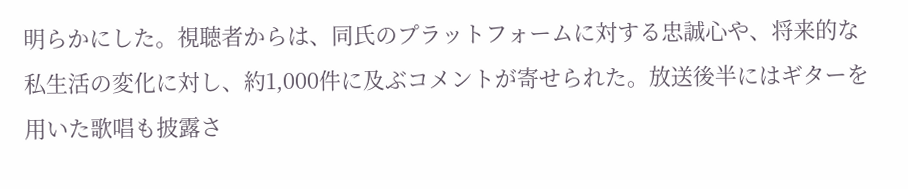明らかにした。視聴者からは、同氏のプラットフォームに対する忠誠心や、将来的な私生活の変化に対し、約1,000件に及ぶコメントが寄せられた。放送後半にはギターを用いた歌唱も披露さ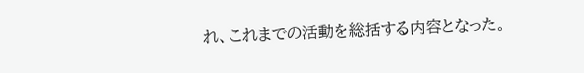れ、これまでの活動を総括する内容となった。